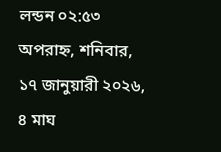লন্ডন ০২:৫৩ অপরাহ্ন, শনিবার, ১৭ জানুয়ারী ২০২৬, ৪ মাঘ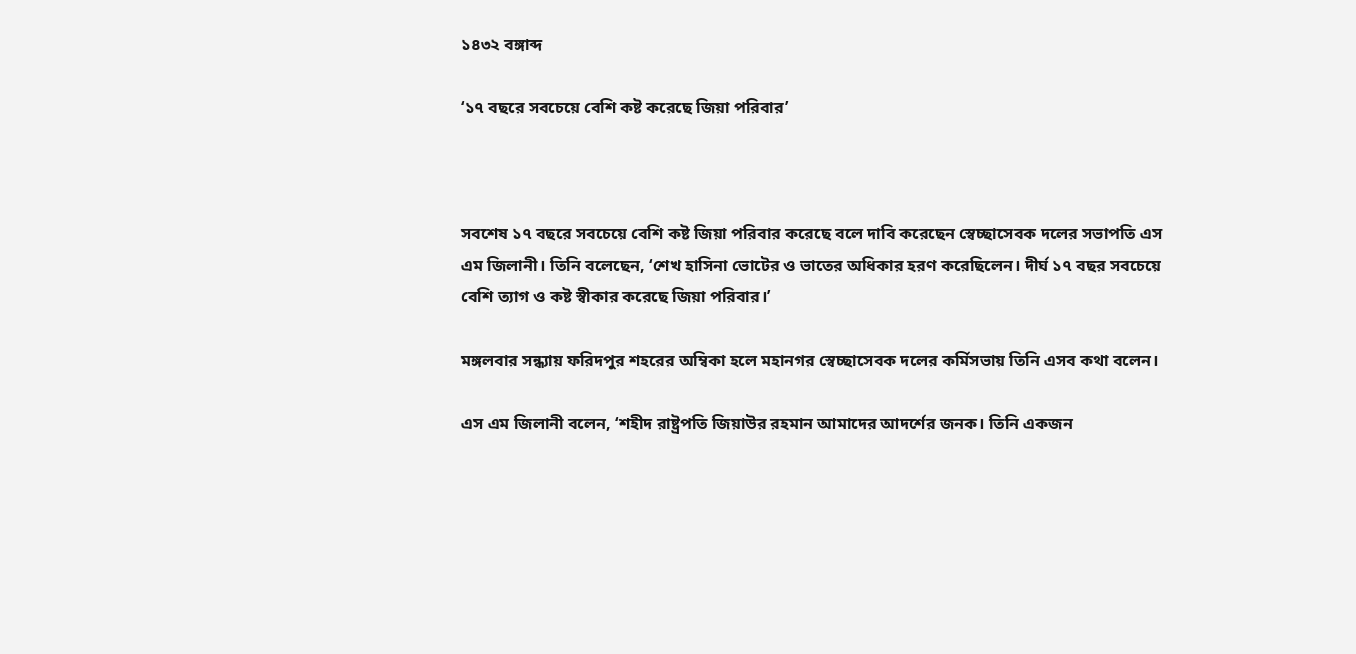১৪৩২ বঙ্গাব্দ

‘১৭ বছরে সবচেয়ে বেশি কষ্ট করেছে জিয়া পরিবার’



সবশেষ ১৭ বছরে সবচেয়ে বেশি কষ্ট জিয়া পরিবার করেছে বলে দাবি করেছেন স্বেচ্ছাসেবক দলের সভাপতি এস এম জিলানী। তিনি বলেছেন, ‘শেখ হাসিনা ভোটের ও ভাতের অধিকার হরণ করেছিলেন। দীর্ঘ ১৭ বছর সবচেয়ে বেশি ত্যাগ ও কষ্ট স্বীকার করেছে জিয়া পরিবার।’

মঙ্গলবার সন্ধ্যায় ফরিদপুর শহরের অম্বিকা হলে মহানগর স্বেচ্ছাসেবক দলের কর্মিসভায় তিনি এসব কথা বলেন।

এস এম জিলানী বলেন, ‘শহীদ রাষ্ট্রপতি জিয়াউর রহমান আমাদের আদর্শের জনক। তিনি একজন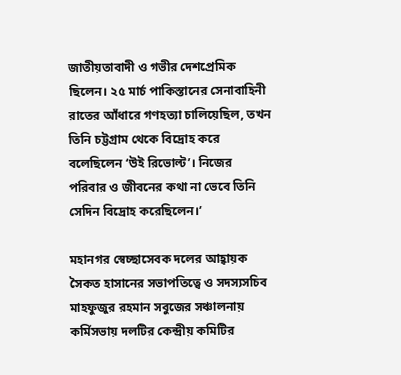জাতীয়তাবাদী ও গভীর দেশপ্রেমিক ছিলেন। ২৫ মার্চ পাকিস্তানের সেনাবাহিনী রাতের আঁধারে গণহত্যা চালিয়েছিল, তখন তিনি চট্টগ্রাম থেকে বিদ্রোহ করে বলেছিলেন ‘উই রিভোল্ট’। নিজের পরিবার ও জীবনের কথা না ভেবে তিনি সেদিন বিদ্রোহ করেছিলেন।’

মহানগর স্বেচ্ছাসেবক দলের আহ্বায়ক সৈকত হাসানের সভাপতিত্বে ও সদস্যসচিব মাহফুজুর রহমান সবুজের সঞ্চালনায় কর্মিসভায় দলটির কেন্দ্রীয় কমিটির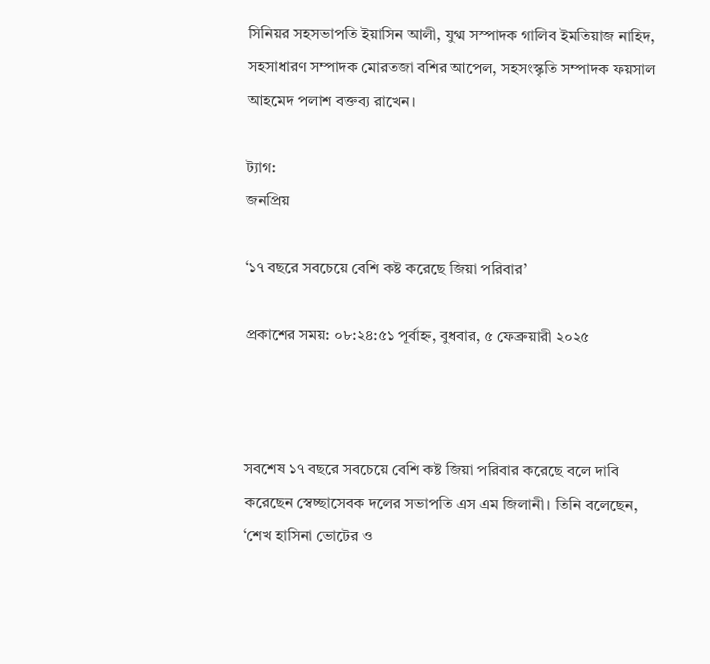সিনিয়র সহসভাপতি ইয়াসিন আলী, যুগ্ম সস্পাদক গালিব ইমতিয়াজ নাহিদ, সহসাধারণ সম্পাদক মোরতজা বশির আপেল, সহসংস্কৃতি সম্পাদক ফয়সাল আহমেদ পলাশ বক্তব্য রাখেন।

ট্যাগ:
জনপ্রিয়

‘১৭ বছরে সবচেয়ে বেশি কষ্ট করেছে জিয়া পরিবার’

প্রকাশের সময়: ০৮:২৪:৫১ পূর্বাহ্ন, বুধবার, ৫ ফেব্রুয়ারী ২০২৫



সবশেষ ১৭ বছরে সবচেয়ে বেশি কষ্ট জিয়া পরিবার করেছে বলে দাবি করেছেন স্বেচ্ছাসেবক দলের সভাপতি এস এম জিলানী। তিনি বলেছেন, ‘শেখ হাসিনা ভোটের ও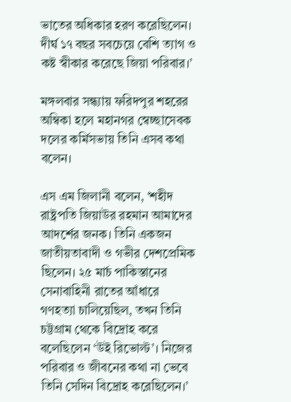ভাতের অধিকার হরণ করেছিলেন। দীর্ঘ ১৭ বছর সবচেয়ে বেশি ত্যাগ ও কষ্ট স্বীকার করেছে জিয়া পরিবার।’

মঙ্গলবার সন্ধ্যায় ফরিদপুর শহরের অম্বিকা হলে মহানগর স্বেচ্ছাসেবক দলের কর্মিসভায় তিনি এসব কথা বলেন।

এস এম জিলানী বলেন, ‘শহীদ রাষ্ট্রপতি জিয়াউর রহমান আমাদের আদর্শের জনক। তিনি একজন জাতীয়তাবাদী ও গভীর দেশপ্রেমিক ছিলেন। ২৫ মার্চ পাকিস্তানের সেনাবাহিনী রাতের আঁধারে গণহত্যা চালিয়েছিল, তখন তিনি চট্টগ্রাম থেকে বিদ্রোহ করে বলেছিলেন ‘উই রিভোল্ট’। নিজের পরিবার ও জীবনের কথা না ভেবে তিনি সেদিন বিদ্রোহ করেছিলেন।’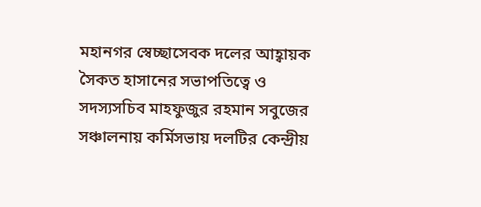মহানগর স্বেচ্ছাসেবক দলের আহ্বায়ক সৈকত হাসানের সভাপতিত্বে ও সদস্যসচিব মাহফুজুর রহমান সবুজের সঞ্চালনায় কর্মিসভায় দলটির কেন্দ্রীয়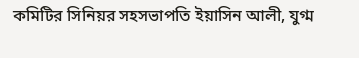কমিটির সিনিয়র সহসভাপতি ইয়াসিন আলী, যুগ্ম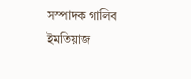সস্পাদক গালিব ইমতিয়াজ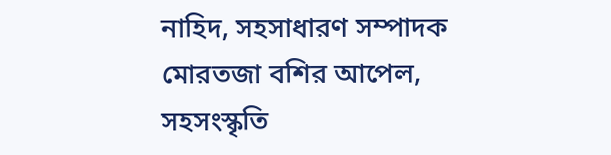নাহিদ, সহসাধারণ সম্পাদক মোরতজা বশির আপেল, সহসংস্কৃতি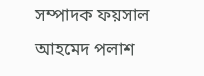সম্পাদক ফয়সাল আহমেদ পলাশ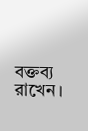বক্তব্য রাখেন।